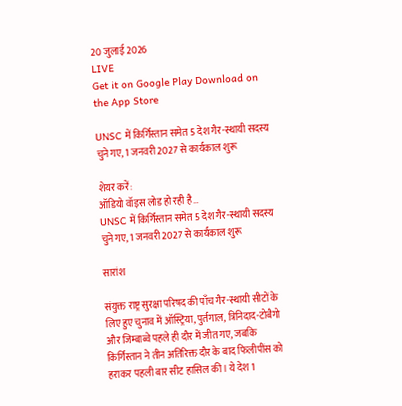20 जुलाई 2026
LIVE
Get it on Google Play Download on the App Store

UNSC में किर्गिस्तान समेत 5 देश गैर-स्थायी सदस्य चुने गए, 1 जनवरी 2027 से कार्यकाल शुरू

शेयर करें:
ऑडियो वॉइस लोड हो रही है…
UNSC में किर्गिस्तान समेत 5 देश गैर-स्थायी सदस्य चुने गए, 1 जनवरी 2027 से कार्यकाल शुरू

सारांश

संयुक्त राष्ट्र सुरक्षा परिषद की पाँच गैर-स्थायी सीटों के लिए हुए चुनाव में ऑस्ट्रिया, पुर्तगाल, त्रिनिदाद-टोबैगो और जिम्बाब्वे पहले ही दौर में जीत गए, जबकि किर्गिस्तान ने तीन अतिरिक्त दौर के बाद फिलीपींस को हराकर पहली बार सीट हासिल की। ये देश 1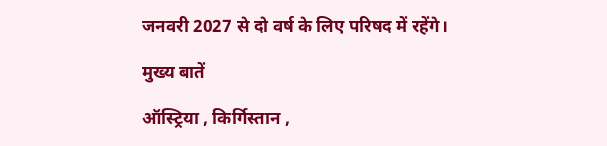जनवरी 2027 से दो वर्ष के लिए परिषद में रहेंगे।

मुख्य बातें

ऑस्ट्रिया , किर्गिस्तान ,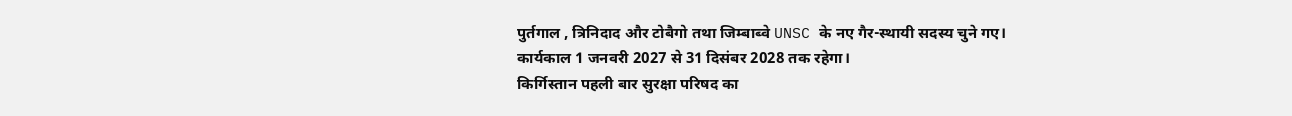पुर्तगाल , त्रिनिदाद और टोबैगो तथा जिम्बाब्वे UNSC के नए गैर-स्थायी सदस्य चुने गए।
कार्यकाल 1 जनवरी 2027 से 31 दिसंबर 2028 तक रहेगा।
किर्गिस्तान पहली बार सुरक्षा परिषद का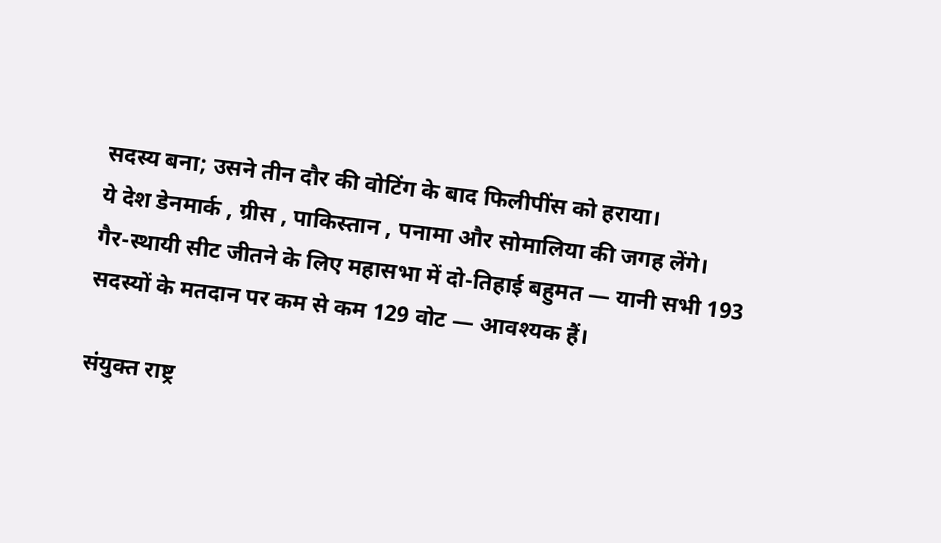सदस्य बना; उसने तीन दौर की वोटिंग के बाद फिलीपींस को हराया।
ये देश डेनमार्क , ग्रीस , पाकिस्तान , पनामा और सोमालिया की जगह लेंगे।
गैर-स्थायी सीट जीतने के लिए महासभा में दो-तिहाई बहुमत — यानी सभी 193 सदस्यों के मतदान पर कम से कम 129 वोट — आवश्यक हैं।

संयुक्त राष्ट्र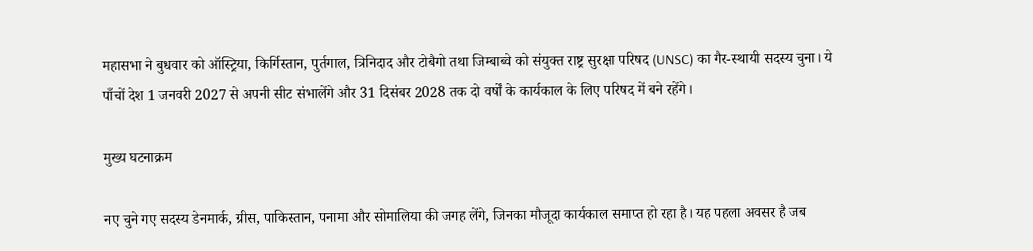महासभा ने बुधवार को ऑस्ट्रिया, किर्गिस्तान, पुर्तगाल, त्रिनिदाद और टोबैगो तथा जिम्बाब्वे को संयुक्त राष्ट्र सुरक्षा परिषद (UNSC) का गैर-स्थायी सदस्य चुना। ये पाँचों देश 1 जनवरी 2027 से अपनी सीट संभालेंगे और 31 दिसंबर 2028 तक दो वर्षों के कार्यकाल के लिए परिषद में बने रहेंगे।

मुख्य घटनाक्रम

नए चुने गए सदस्य डेनमार्क, ग्रीस, पाकिस्तान, पनामा और सोमालिया की जगह लेंगे, जिनका मौजूदा कार्यकाल समाप्त हो रहा है। यह पहला अवसर है जब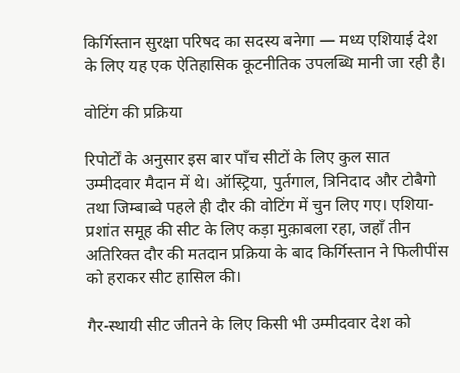किर्गिस्तान सुरक्षा परिषद का सदस्य बनेगा — मध्य एशियाई देश के लिए यह एक ऐतिहासिक कूटनीतिक उपलब्धि मानी जा रही है।

वोटिंग की प्रक्रिया

रिपोर्टों के अनुसार इस बार पाँच सीटों के लिए कुल सात उम्मीदवार मैदान में थे। ऑस्ट्रिया, पुर्तगाल, त्रिनिदाद और टोबैगो तथा जिम्बाब्वे पहले ही दौर की वोटिंग में चुन लिए गए। एशिया-प्रशांत समूह की सीट के लिए कड़ा मुक़ाबला रहा, जहाँ तीन अतिरिक्त दौर की मतदान प्रक्रिया के बाद किर्गिस्तान ने फिलीपींस को हराकर सीट हासिल की।

गैर-स्थायी सीट जीतने के लिए किसी भी उम्मीदवार देश को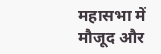महासभा में मौजूद और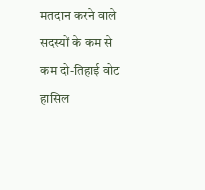मतदान करने वाले सदस्यों के कम से कम दो-तिहाई वोट हासिल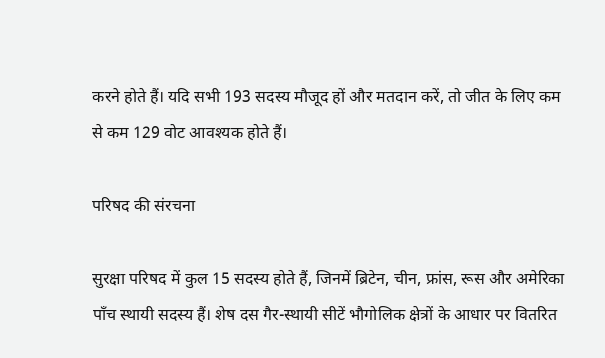करने होते हैं। यदि सभी 193 सदस्य मौजूद हों और मतदान करें, तो जीत के लिए कम से कम 129 वोट आवश्यक होते हैं।

परिषद की संरचना

सुरक्षा परिषद में कुल 15 सदस्य होते हैं, जिनमें ब्रिटेन, चीन, फ्रांस, रूस और अमेरिका पाँच स्थायी सदस्य हैं। शेष दस गैर-स्थायी सीटें भौगोलिक क्षेत्रों के आधार पर वितरित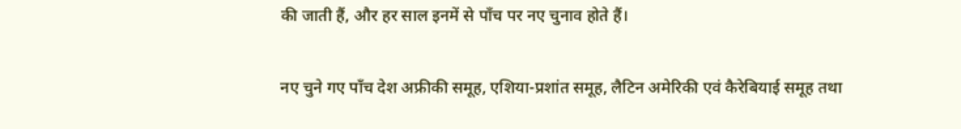की जाती हैं, और हर साल इनमें से पाँच पर नए चुनाव होते हैं।

नए चुने गए पाँच देश अफ्रीकी समूह, एशिया-प्रशांत समूह, लैटिन अमेरिकी एवं कैरेबियाई समूह तथा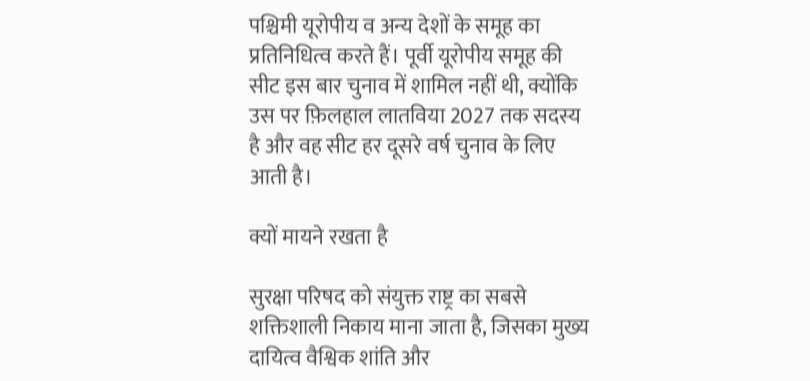पश्चिमी यूरोपीय व अन्य देशों के समूह का प्रतिनिधित्व करते हैं। पूर्वी यूरोपीय समूह की सीट इस बार चुनाव में शामिल नहीं थी, क्योंकि उस पर फ़िलहाल लातविया 2027 तक सदस्य है और वह सीट हर दूसरे वर्ष चुनाव के लिए आती है।

क्यों मायने रखता है

सुरक्षा परिषद को संयुक्त राष्ट्र का सबसे शक्तिशाली निकाय माना जाता है, जिसका मुख्य दायित्व वैश्विक शांति और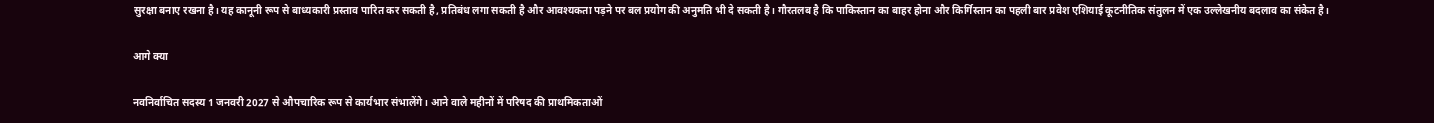सुरक्षा बनाए रखना है। यह कानूनी रूप से बाध्यकारी प्रस्ताव पारित कर सकती है, प्रतिबंध लगा सकती है और आवश्यकता पड़ने पर बल प्रयोग की अनुमति भी दे सकती है। गौरतलब है कि पाकिस्तान का बाहर होना और किर्गिस्तान का पहली बार प्रवेश एशियाई कूटनीतिक संतुलन में एक उल्लेखनीय बदलाव का संकेत है।

आगे क्या

नवनिर्वाचित सदस्य 1 जनवरी 2027 से औपचारिक रूप से कार्यभार संभालेंगे। आने वाले महीनों में परिषद की प्राथमिकताओं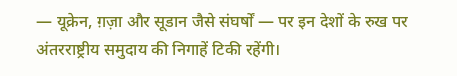— यूक्रेन, ग़ज़ा और सूडान जैसे संघर्षों — पर इन देशों के रुख पर अंतरराष्ट्रीय समुदाय की निगाहें टिकी रहेंगी।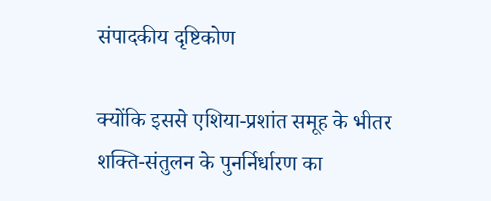संपादकीय दृष्टिकोण

क्योंकि इससे एशिया-प्रशांत समूह के भीतर शक्ति-संतुलन के पुनर्निर्धारण का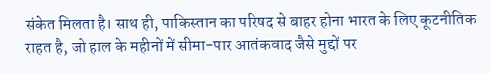संकेत मिलता है। साथ ही, पाकिस्तान का परिषद से बाहर होना भारत के लिए कूटनीतिक राहत है, जो हाल के महीनों में सीमा-पार आतंकवाद जैसे मुद्दों पर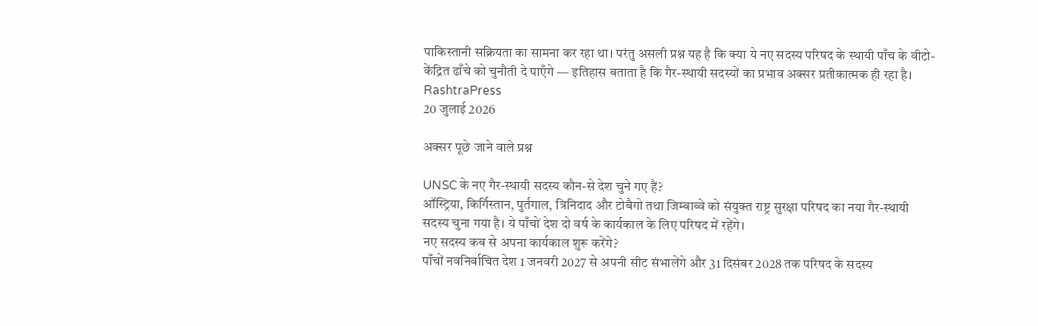पाकिस्तानी सक्रियता का सामना कर रहा था। परंतु असली प्रश्न यह है कि क्या ये नए सदस्य परिषद के स्थायी पाँच के वीटो-केंद्रित ढाँचे को चुनौती दे पाएँगे — इतिहास बताता है कि गैर-स्थायी सदस्यों का प्रभाव अक्सर प्रतीकात्मक ही रहा है।
RashtraPress
20 जुलाई 2026

अक्सर पूछे जाने वाले प्रश्न

UNSC के नए गैर-स्थायी सदस्य कौन-से देश चुने गए हैं?
ऑस्ट्रिया, किर्गिस्तान, पुर्तगाल, त्रिनिदाद और टोबैगो तथा जिम्बाब्वे को संयुक्त राष्ट्र सुरक्षा परिषद का नया गैर-स्थायी सदस्य चुना गया है। ये पाँचों देश दो वर्ष के कार्यकाल के लिए परिषद में रहेंगे।
नए सदस्य कब से अपना कार्यकाल शुरू करेंगे?
पाँचों नवनिर्वाचित देश 1 जनवरी 2027 से अपनी सीट संभालेंगे और 31 दिसंबर 2028 तक परिषद के सदस्य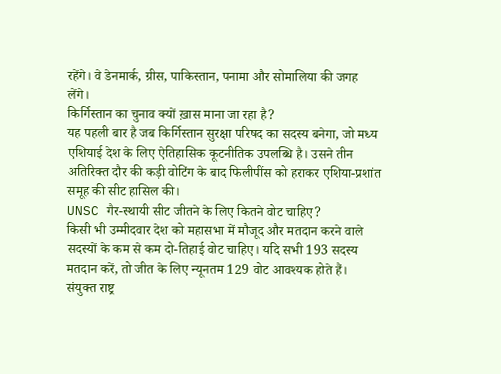रहेंगे। वे डेनमार्क, ग्रीस, पाकिस्तान, पनामा और सोमालिया की जगह लेंगे।
किर्गिस्तान का चुनाव क्यों ख़ास माना जा रहा है?
यह पहली बार है जब किर्गिस्तान सुरक्षा परिषद का सदस्य बनेगा, जो मध्य एशियाई देश के लिए ऐतिहासिक कूटनीतिक उपलब्धि है। उसने तीन अतिरिक्त दौर की कड़ी वोटिंग के बाद फिलीपींस को हराकर एशिया-प्रशांत समूह की सीट हासिल की।
UNSC गैर-स्थायी सीट जीतने के लिए कितने वोट चाहिए?
किसी भी उम्मीदवार देश को महासभा में मौजूद और मतदान करने वाले सदस्यों के कम से कम दो-तिहाई वोट चाहिए। यदि सभी 193 सदस्य मतदान करें, तो जीत के लिए न्यूनतम 129 वोट आवश्यक होते हैं।
संयुक्त राष्ट्र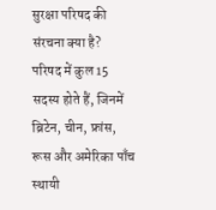सुरक्षा परिषद की संरचना क्या है?
परिषद में कुल 15 सदस्य होते हैं, जिनमें ब्रिटेन, चीन, फ्रांस, रूस और अमेरिका पाँच स्थायी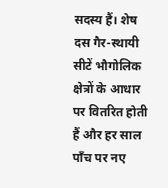सदस्य हैं। शेष दस गैर-स्थायी सीटें भौगोलिक क्षेत्रों के आधार पर वितरित होती हैं और हर साल पाँच पर नए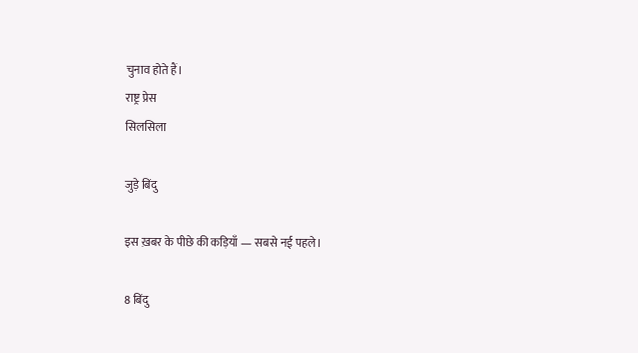चुनाव होते हैं।
राष्ट्र प्रेस
सिलसिला

जुड़े बिंदु

इस ख़बर के पीछे की कड़ियाँ — सबसे नई पहले।

8 बिंदु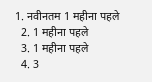1. नवीनतम 1 महीना पहले
  2. 1 महीना पहले
  3. 1 महीना पहले
  4. 3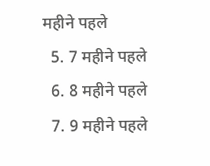महीने पहले
  5. 7 महीने पहले
  6. 8 महीने पहले
  7. 9 महीने पहले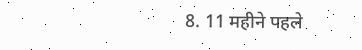8. 11 महीने पहले